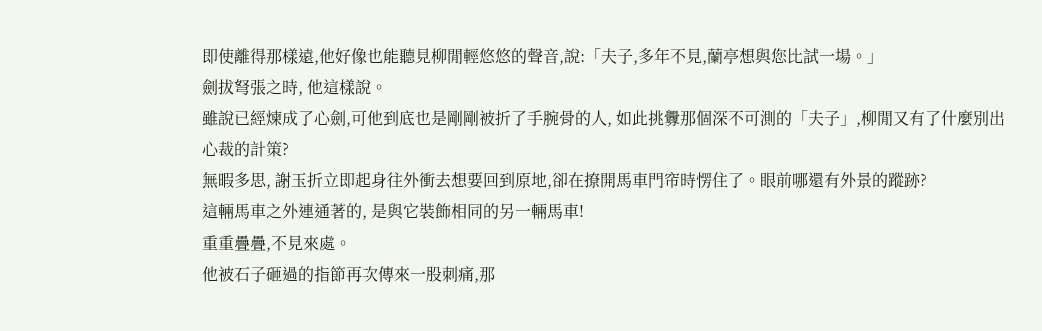即使離得那樣遠,他好像也能聽見柳閒輕悠悠的聲音,說:「夫子,多年不見,蘭亭想與您比試一場。」
劍拔弩張之時, 他這樣說。
雖說已經煉成了心劍,可他到底也是剛剛被折了手腕骨的人, 如此挑釁那個深不可測的「夫子」,柳閒又有了什麼別出心裁的計策?
無暇多思, 謝玉折立即起身往外衝去想要回到原地,卻在撩開馬車門帘時愣住了。眼前哪還有外景的蹤跡?
這輛馬車之外連通著的, 是與它裝飾相同的另一輛馬車!
重重疊疊,不見來處。
他被石子砸過的指節再次傳來一股刺痛,那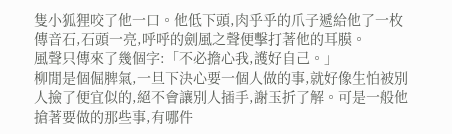隻小狐狸咬了他一口。他低下頭,肉乎乎的爪子遞給他了一枚傳音石,石頭一亮,呼呼的劍風之聲便擊打著他的耳膜。
風聲只傳來了幾個字:「不必擔心我,護好自己。」
柳閒是個倔脾氣,一旦下決心要一個人做的事,就好像生怕被別人撿了便宜似的,絕不會讓別人插手,謝玉折了解。可是一般他搶著要做的那些事,有哪件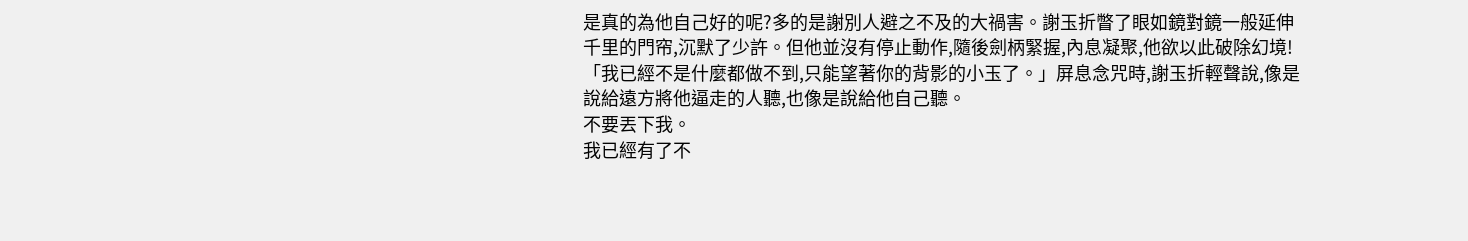是真的為他自己好的呢?多的是謝別人避之不及的大禍害。謝玉折瞥了眼如鏡對鏡一般延伸千里的門帘,沉默了少許。但他並沒有停止動作,隨後劍柄緊握,內息凝聚,他欲以此破除幻境!
「我已經不是什麼都做不到,只能望著你的背影的小玉了。」屏息念咒時,謝玉折輕聲說,像是說給遠方將他逼走的人聽,也像是說給他自己聽。
不要丟下我。
我已經有了不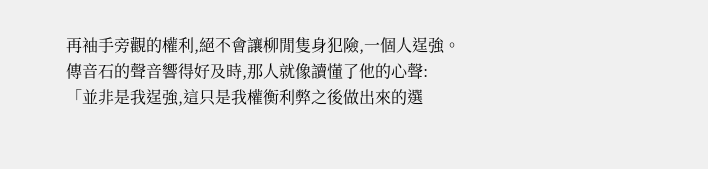再袖手旁觀的權利,絕不會讓柳閒隻身犯險,一個人逞強。
傳音石的聲音響得好及時,那人就像讀懂了他的心聲:
「並非是我逞強,這只是我權衡利弊之後做出來的選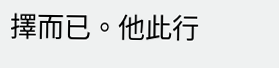擇而已。他此行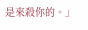是來殺你的。」